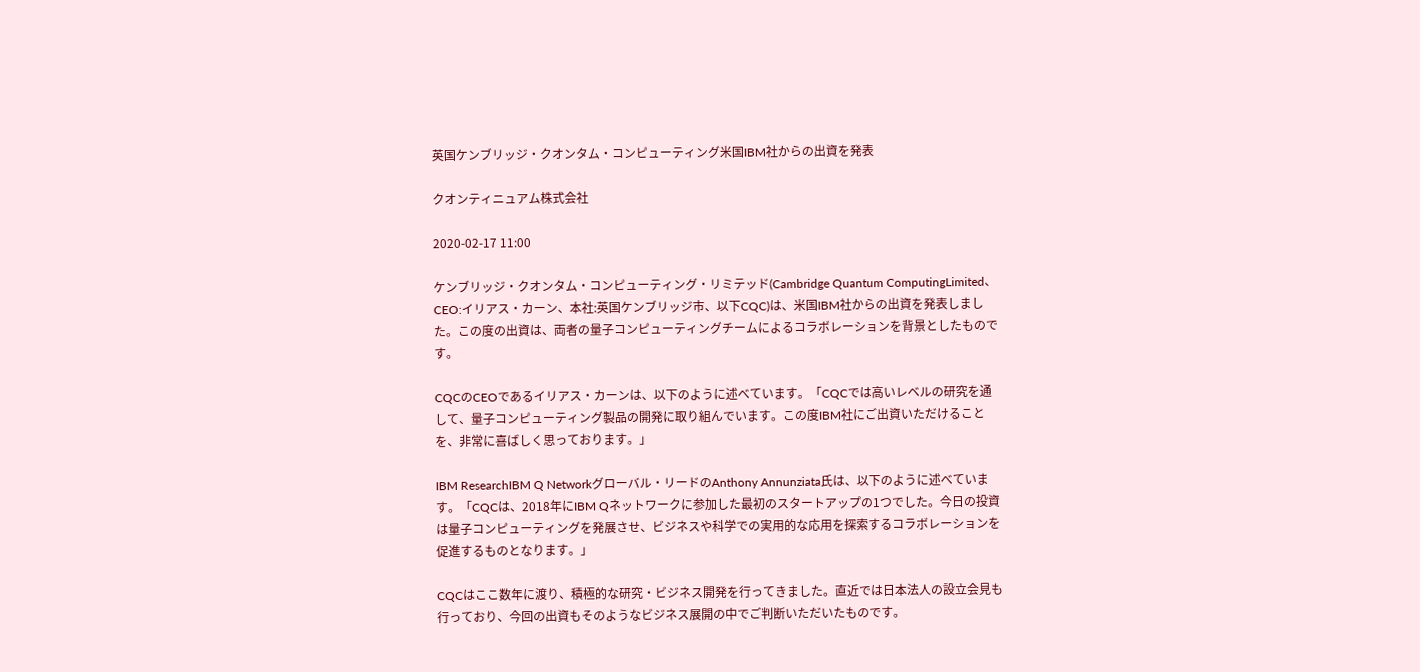英国ケンブリッジ・クオンタム・コンピューティング米国IBM社からの出資を発表

クオンティニュアム株式会社

2020-02-17 11:00

ケンブリッジ・クオンタム・コンピューティング・リミテッド(Cambridge Quantum ComputingLimited、CEO:イリアス・カーン、本社:英国ケンブリッジ市、以下CQC)は、米国IBM社からの出資を発表しました。この度の出資は、両者の量子コンピューティングチームによるコラボレーションを背景としたものです。

CQCのCEOであるイリアス・カーンは、以下のように述べています。「CQCでは高いレベルの研究を通して、量子コンピューティング製品の開発に取り組んでいます。この度IBM社にご出資いただけることを、非常に喜ばしく思っております。」

IBM ResearchIBM Q Networkグローバル・リードのAnthony Annunziata氏は、以下のように述べています。「CQCは、2018年にIBM Qネットワークに参加した最初のスタートアップの1つでした。今日の投資は量子コンピューティングを発展させ、ビジネスや科学での実用的な応用を探索するコラボレーションを促進するものとなります。」

CQCはここ数年に渡り、積極的な研究・ビジネス開発を行ってきました。直近では日本法人の設立会見も行っており、今回の出資もそのようなビジネス展開の中でご判断いただいたものです。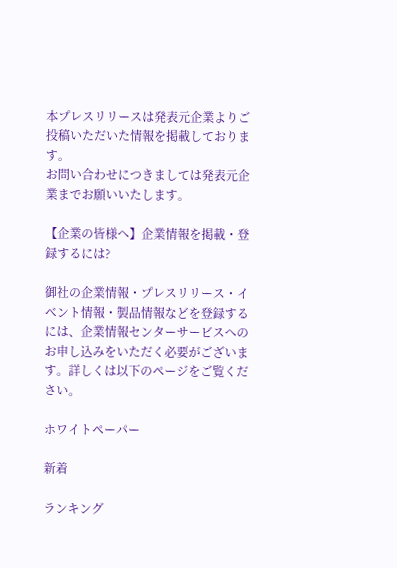本プレスリリースは発表元企業よりご投稿いただいた情報を掲載しております。
お問い合わせにつきましては発表元企業までお願いいたします。

【企業の皆様へ】企業情報を掲載・登録するには?

御社の企業情報・プレスリリース・イベント情報・製品情報などを登録するには、企業情報センターサービスへのお申し込みをいただく必要がございます。詳しくは以下のページをご覧ください。

ホワイトペーパー

新着

ランキング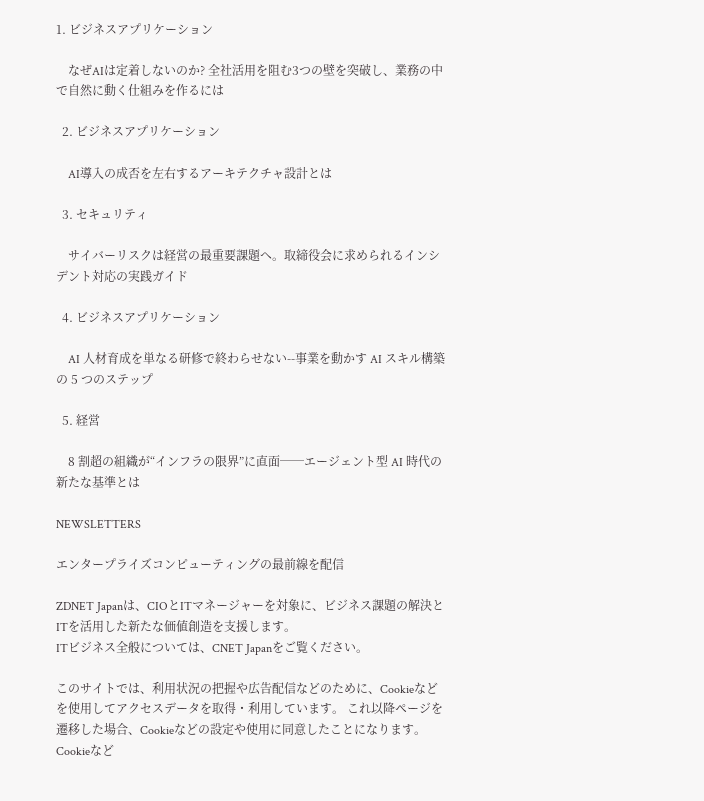1. ビジネスアプリケーション

    なぜAIは定着しないのか? 全社活用を阻む3つの壁を突破し、業務の中で自然に動く仕組みを作るには

  2. ビジネスアプリケーション

    AI導入の成否を左右するアーキテクチャ設計とは

  3. セキュリティ

    サイバーリスクは経営の最重要課題へ。取締役会に求められるインシデント対応の実践ガイド

  4. ビジネスアプリケーション

    AI 人材育成を単なる研修で終わらせない--事業を動かす AI スキル構築の 5 つのステップ

  5. 経営

    8 割超の組織が“インフラの限界”に直面──エージェント型 AI 時代の新たな基準とは

NEWSLETTERS

エンタープライズコンピューティングの最前線を配信

ZDNET Japanは、CIOとITマネージャーを対象に、ビジネス課題の解決とITを活用した新たな価値創造を支援します。
ITビジネス全般については、CNET Japanをご覧ください。

このサイトでは、利用状況の把握や広告配信などのために、Cookieなどを使用してアクセスデータを取得・利用しています。 これ以降ページを遷移した場合、Cookieなどの設定や使用に同意したことになります。
Cookieなど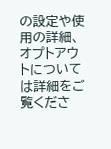の設定や使用の詳細、オプトアウトについては詳細をご覧くださ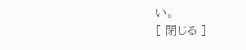い。
[ 閉じる ]